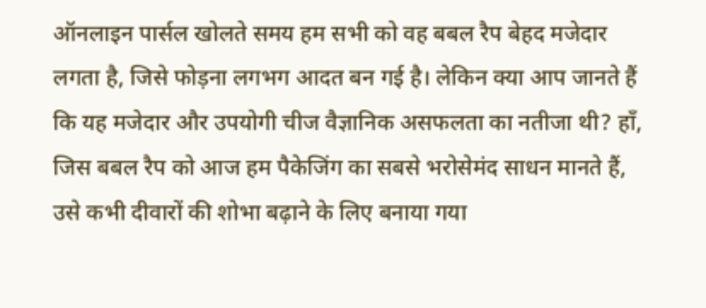ऑनलाइन पार्सल खोलते समय हम सभी को वह बबल रैप बेहद मजेदार लगता है, जिसे फोड़ना लगभग आदत बन गई है। लेकिन क्या आप जानते हैं कि यह मजेदार और उपयोगी चीज वैज्ञानिक असफलता का नतीजा थी? हाँ, जिस बबल रैप को आज हम पैकेजिंग का सबसे भरोसेमंद साधन मानते हैं, उसे कभी दीवारों की शोभा बढ़ाने के लिए बनाया गया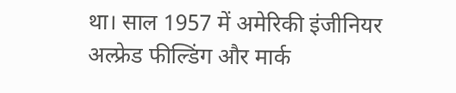था। साल 1957 में अमेरिकी इंजीनियर अल्फ्रेड फील्डिंग और मार्क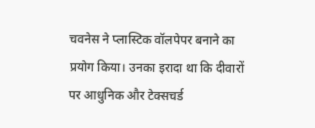चवनेस ने प्लास्टिक वॉलपेपर बनाने का प्रयोग किया। उनका इरादा था कि दीवारों पर आधुनिक और टेक्सचर्ड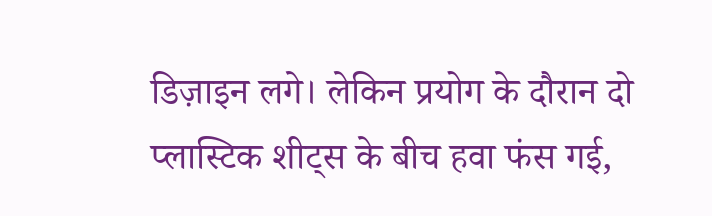डिज़ाइन लगे। लेकिन प्रयोग के दौरान दो प्लास्टिक शीट्स के बीच हवा फंस गई,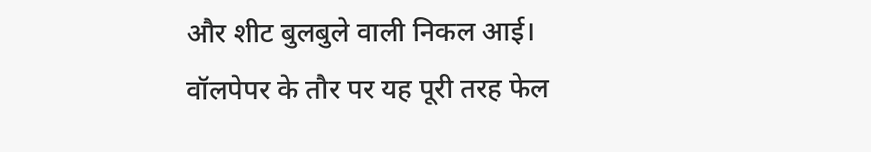और शीट बुलबुले वाली निकल आई। वॉलपेपर के तौर पर यह पूरी तरह फेल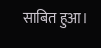साबित हुआ।